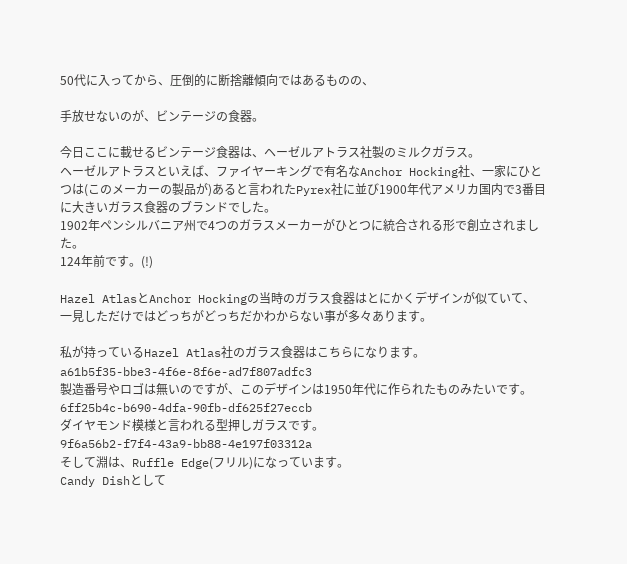50代に入ってから、圧倒的に断捨離傾向ではあるものの、

手放せないのが、ビンテージの食器。

今日ここに載せるビンテージ食器は、ヘーゼルアトラス社製のミルクガラス。
ヘーゼルアトラスといえば、ファイヤーキングで有名なAnchor Hocking社、一家にひとつは(このメーカーの製品が)あると言われたPyrex社に並び1900年代アメリカ国内で3番目に大きいガラス食器のブランドでした。
1902年ペンシルバニア州で4つのガラスメーカーがひとつに統合される形で創立されました。
124年前です。(!)

Hazel AtlasとAnchor Hockingの当時のガラス食器はとにかくデザインが似ていて、
一見しただけではどっちがどっちだかわからない事が多々あります。

私が持っているHazel Atlas社のガラス食器はこちらになります。
a61b5f35-bbe3-4f6e-8f6e-ad7f807adfc3
製造番号やロゴは無いのですが、このデザインは1950年代に作られたものみたいです。
6ff25b4c-b690-4dfa-90fb-df625f27eccb
ダイヤモンド模様と言われる型押しガラスです。
9f6a56b2-f7f4-43a9-bb88-4e197f03312a
そして淵は、Ruffle Edge(フリル)になっています。
Candy Dishとして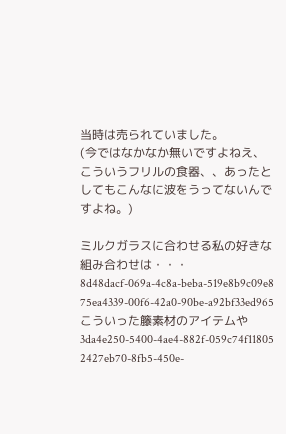当時は売られていました。
(今ではなかなか無いですよねえ、こういうフリルの食器、、あったとしてもこんなに波をうってないんですよね。)

ミルクガラスに合わせる私の好きな組み合わせは・・・
8d48dacf-069a-4c8a-beba-519e8b9c09e8
75ea4339-00f6-42a0-90be-a92bf33ed965
こういった籐素材のアイテムや
3da4e250-5400-4ae4-882f-059c74f11805
2427eb70-8fb5-450e-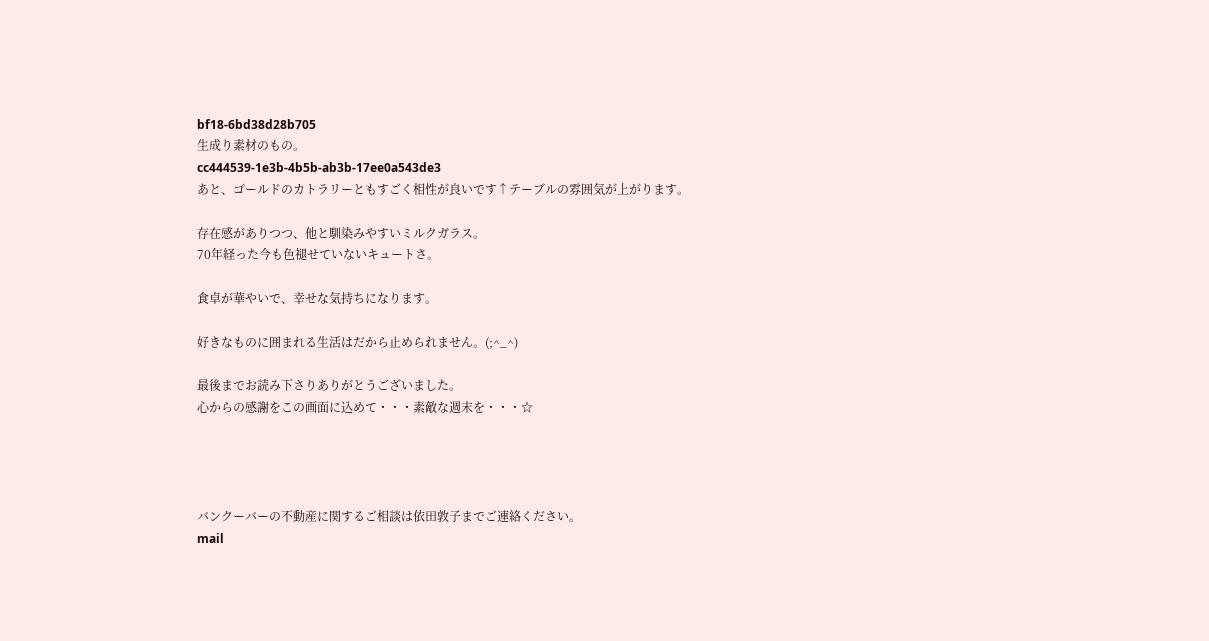bf18-6bd38d28b705
生成り素材のもの。
cc444539-1e3b-4b5b-ab3b-17ee0a543de3
あと、ゴールドのカトラリーともすごく相性が良いです↑テーブルの雰囲気が上がります。

存在感がありつつ、他と馴染みやすいミルクガラス。
70年経った今も色褪せていないキュートさ。

食卓が華やいで、幸せな気持ちになります。

好きなものに囲まれる生活はだから止められません。(;^_^)

最後までお読み下さりありがとうございました。
心からの感謝をこの画面に込めて・・・素敵な週末を・・・☆




バンクーバーの不動産に関するご相談は依田敦子までご連絡ください。
mail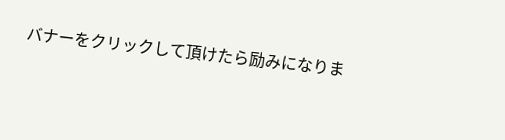バナーをクリックして頂けたら励みになりま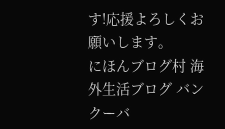す!応援よろしくお願いします。
にほんブログ村 海外生活ブログ バンクーバ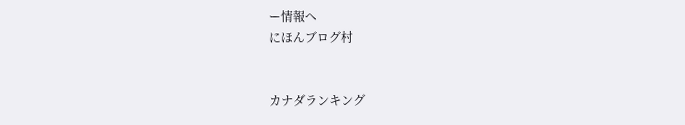ー情報へ
にほんブログ村


カナダランキング